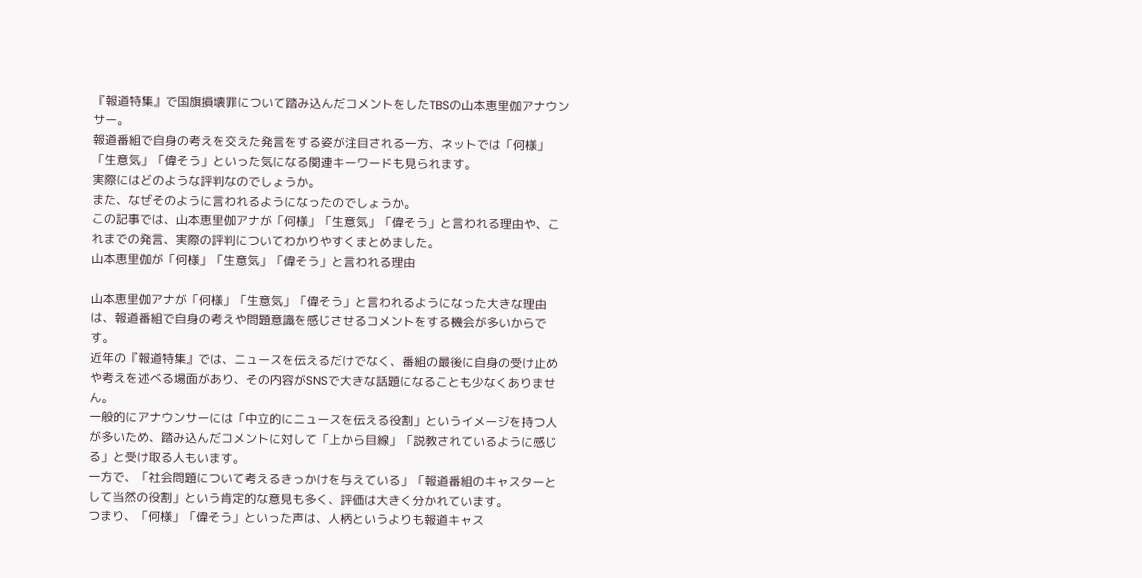『報道特集』で国旗損壊罪について踏み込んだコメントをしたTBSの山本恵里伽アナウンサー。
報道番組で自身の考えを交えた発言をする姿が注目される一方、ネットでは「何様」「生意気」「偉そう」といった気になる関連キーワードも見られます。
実際にはどのような評判なのでしょうか。
また、なぜそのように言われるようになったのでしょうか。
この記事では、山本恵里伽アナが「何様」「生意気」「偉そう」と言われる理由や、これまでの発言、実際の評判についてわかりやすくまとめました。
山本恵里伽が「何様」「生意気」「偉そう」と言われる理由

山本恵里伽アナが「何様」「生意気」「偉そう」と言われるようになった大きな理由は、報道番組で自身の考えや問題意識を感じさせるコメントをする機会が多いからです。
近年の『報道特集』では、ニュースを伝えるだけでなく、番組の最後に自身の受け止めや考えを述べる場面があり、その内容がSNSで大きな話題になることも少なくありません。
一般的にアナウンサーには「中立的にニュースを伝える役割」というイメージを持つ人が多いため、踏み込んだコメントに対して「上から目線」「説教されているように感じる」と受け取る人もいます。
一方で、「社会問題について考えるきっかけを与えている」「報道番組のキャスターとして当然の役割」という肯定的な意見も多く、評価は大きく分かれています。
つまり、「何様」「偉そう」といった声は、人柄というよりも報道キャス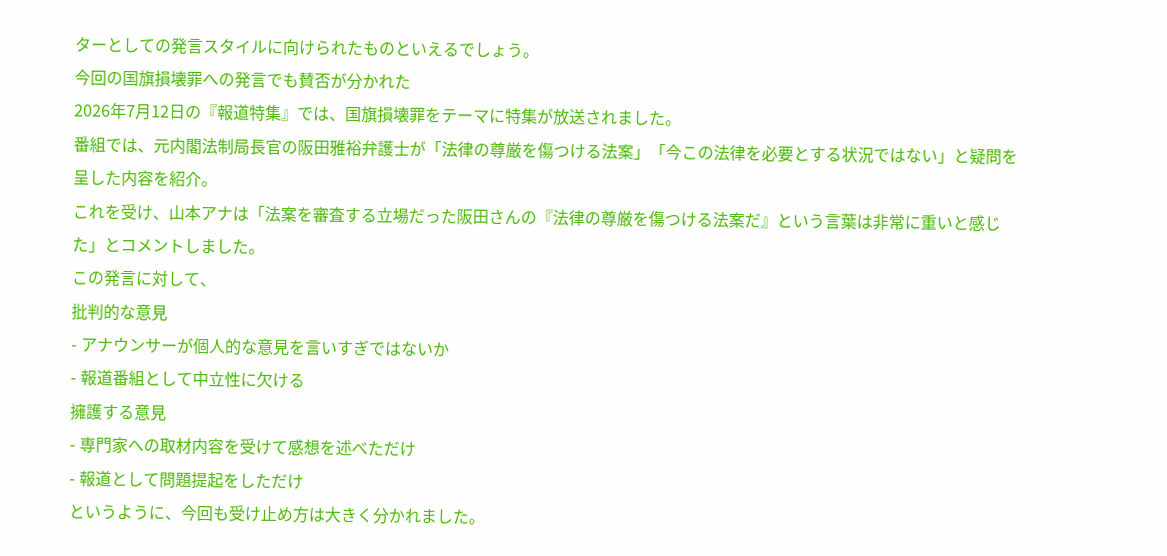ターとしての発言スタイルに向けられたものといえるでしょう。
今回の国旗損壊罪への発言でも賛否が分かれた
2026年7月12日の『報道特集』では、国旗損壊罪をテーマに特集が放送されました。
番組では、元内閣法制局長官の阪田雅裕弁護士が「法律の尊厳を傷つける法案」「今この法律を必要とする状況ではない」と疑問を呈した内容を紹介。
これを受け、山本アナは「法案を審査する立場だった阪田さんの『法律の尊厳を傷つける法案だ』という言葉は非常に重いと感じた」とコメントしました。
この発言に対して、
批判的な意見
- アナウンサーが個人的な意見を言いすぎではないか
- 報道番組として中立性に欠ける
擁護する意見
- 専門家への取材内容を受けて感想を述べただけ
- 報道として問題提起をしただけ
というように、今回も受け止め方は大きく分かれました。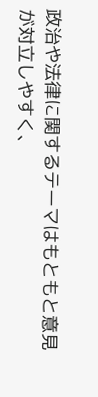政治や法律に関するテーマはもともと意見が対立しやすく、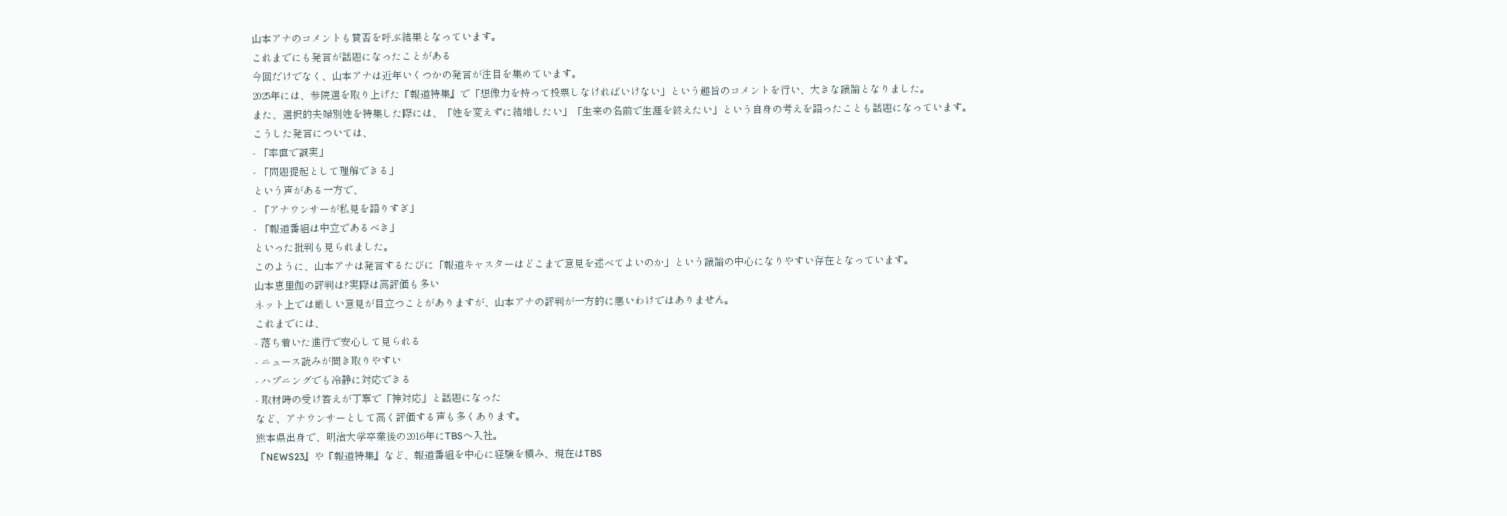山本アナのコメントも賛否を呼ぶ結果となっています。
これまでにも発言が話題になったことがある
今回だけでなく、山本アナは近年いくつかの発言が注目を集めています。
2025年には、参院選を取り上げた『報道特集』で「想像力を持って投票しなければいけない」という趣旨のコメントを行い、大きな議論となりました。
また、選択的夫婦別姓を特集した際には、「姓を変えずに結婚したい」「生来の名前で生涯を終えたい」という自身の考えを語ったことも話題になっています。
こうした発言については、
- 「率直で誠実」
- 「問題提起として理解できる」
という声がある一方で、
- 「アナウンサーが私見を語りすぎ」
- 「報道番組は中立であるべき」
といった批判も見られました。
このように、山本アナは発言するたびに「報道キャスターはどこまで意見を述べてよいのか」という議論の中心になりやすい存在となっています。
山本恵里伽の評判は?実際は高評価も多い
ネット上では厳しい意見が目立つことがありますが、山本アナの評判が一方的に悪いわけではありません。
これまでには、
- 落ち着いた進行で安心して見られる
- ニュース読みが聞き取りやすい
- ハプニングでも冷静に対応できる
- 取材時の受け答えが丁寧で「神対応」と話題になった
など、アナウンサーとして高く評価する声も多くあります。
熊本県出身で、明治大学卒業後の2016年にTBSへ入社。
『NEWS23』や『報道特集』など、報道番組を中心に経験を積み、現在はTBS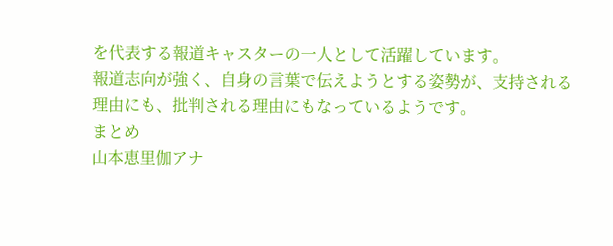を代表する報道キャスターの一人として活躍しています。
報道志向が強く、自身の言葉で伝えようとする姿勢が、支持される理由にも、批判される理由にもなっているようです。
まとめ
山本恵里伽アナ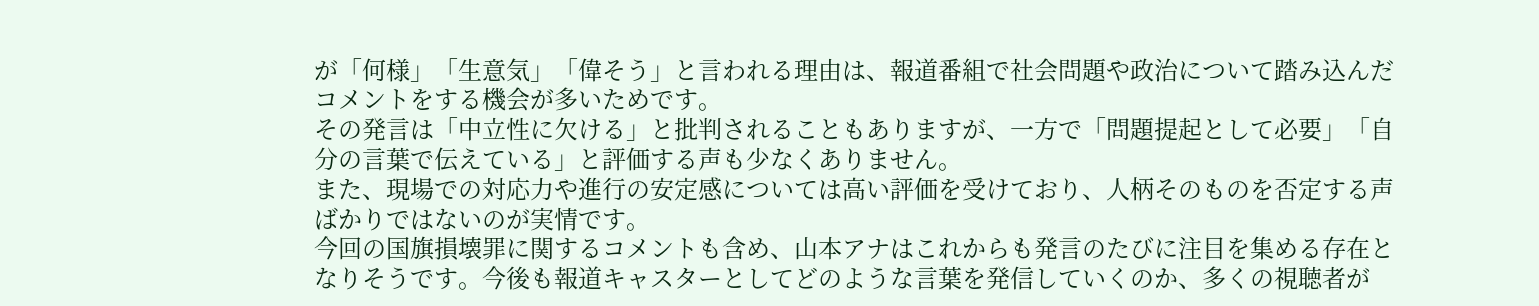が「何様」「生意気」「偉そう」と言われる理由は、報道番組で社会問題や政治について踏み込んだコメントをする機会が多いためです。
その発言は「中立性に欠ける」と批判されることもありますが、一方で「問題提起として必要」「自分の言葉で伝えている」と評価する声も少なくありません。
また、現場での対応力や進行の安定感については高い評価を受けており、人柄そのものを否定する声ばかりではないのが実情です。
今回の国旗損壊罪に関するコメントも含め、山本アナはこれからも発言のたびに注目を集める存在となりそうです。今後も報道キャスターとしてどのような言葉を発信していくのか、多くの視聴者が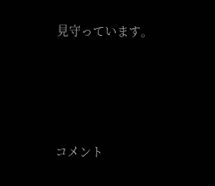見守っています。






コメント